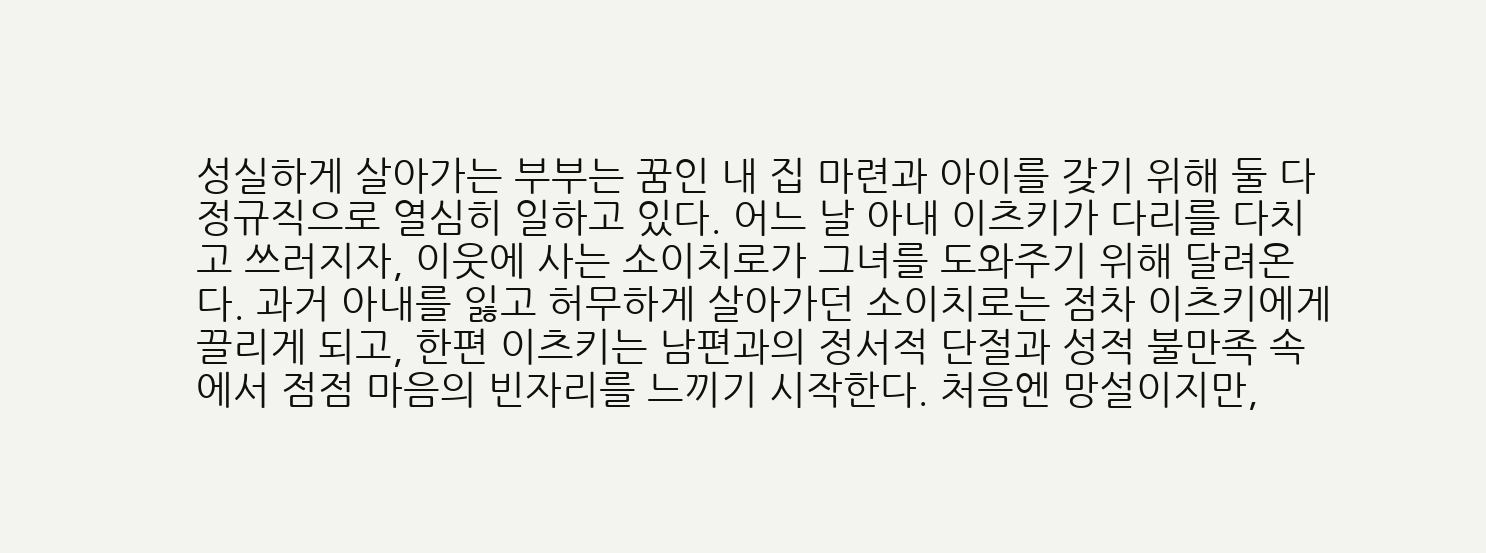성실하게 살아가는 부부는 꿈인 내 집 마련과 아이를 갖기 위해 둘 다 정규직으로 열심히 일하고 있다. 어느 날 아내 이츠키가 다리를 다치고 쓰러지자, 이웃에 사는 소이치로가 그녀를 도와주기 위해 달려온다. 과거 아내를 잃고 허무하게 살아가던 소이치로는 점차 이츠키에게 끌리게 되고, 한편 이츠키는 남편과의 정서적 단절과 성적 불만족 속에서 점점 마음의 빈자리를 느끼기 시작한다. 처음엔 망설이지만,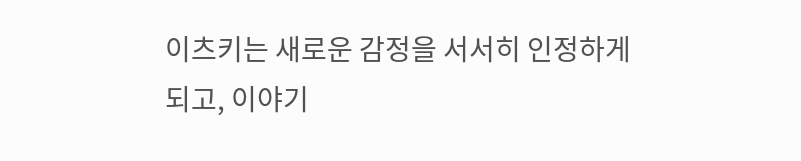이츠키는 새로운 감정을 서서히 인정하게 되고, 이야기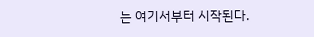는 여기서부터 시작된다.